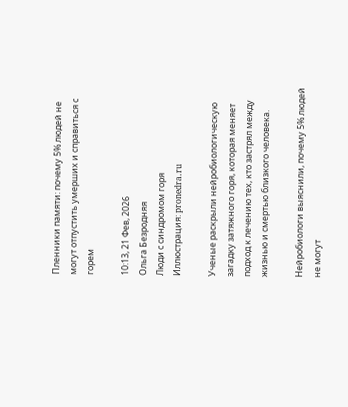Пленники памяти: почему 5% людей не могут отпустить умерших и справиться с горем

10:13, 21 Фев, 2026
Ольга Безродняя
Люди с синдромом горя
Иллюстрация: pronedra.ru

Ученые раскрыли нейробиологическую загадку затяжного горя, которая меняет подход к лечению тех, кто застрял между жизнью и смертью близкого человека.

Нейробиологи выяснили, почему 5% людей не могут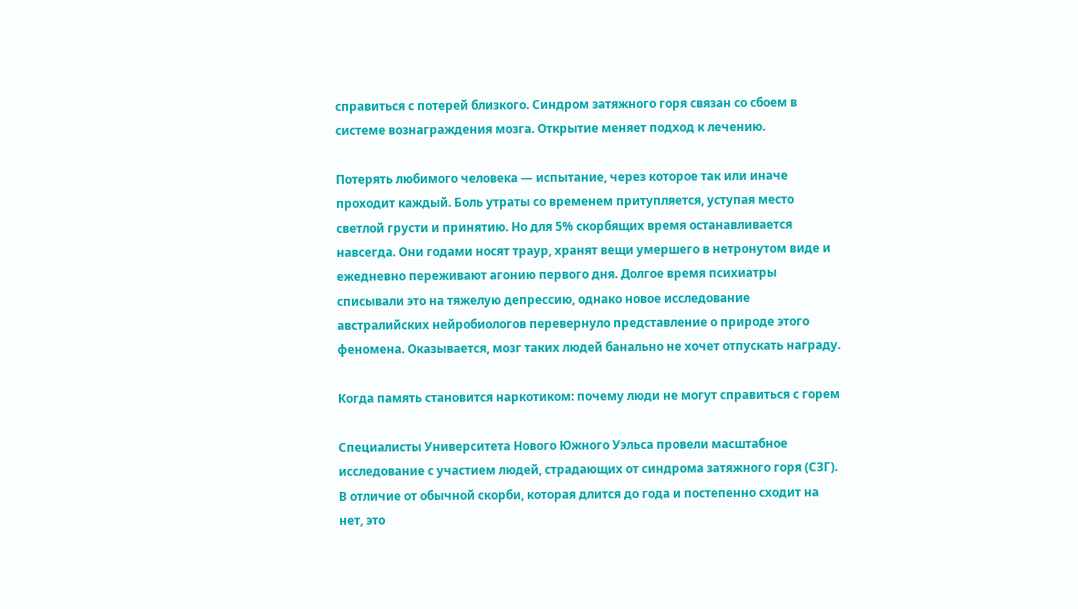справиться с потерей близкого. Синдром затяжного горя связан со сбоем в системе вознаграждения мозга. Открытие меняет подход к лечению.

Потерять любимого человека — испытание, через которое так или иначе проходит каждый. Боль утраты со временем притупляется, уступая место светлой грусти и принятию. Но для 5% скорбящих время останавливается навсегда. Они годами носят траур, хранят вещи умершего в нетронутом виде и ежедневно переживают агонию первого дня. Долгое время психиатры списывали это на тяжелую депрессию, однако новое исследование австралийских нейробиологов перевернуло представление о природе этого феномена. Оказывается, мозг таких людей банально не хочет отпускать награду.

Когда память становится наркотиком: почему люди не могут справиться с горем

Специалисты Университета Нового Южного Уэльса провели масштабное исследование с участием людей, страдающих от синдрома затяжного горя (СЗГ). В отличие от обычной скорби, которая длится до года и постепенно сходит на нет, это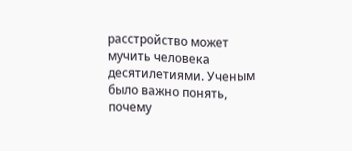расстройство может мучить человека десятилетиями. Ученым было важно понять, почему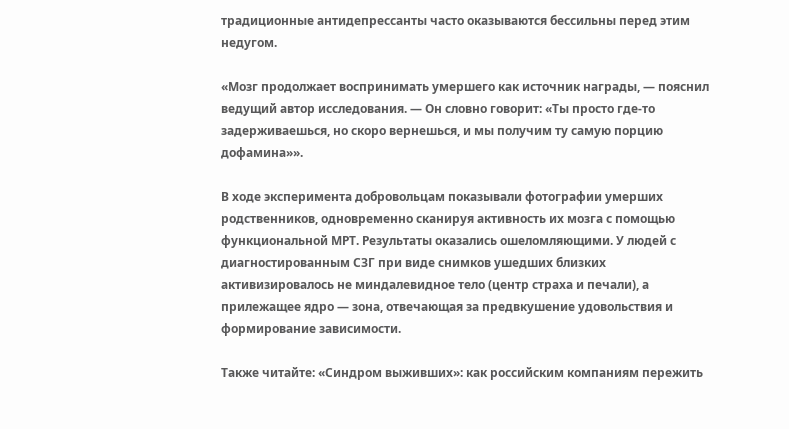традиционные антидепрессанты часто оказываются бессильны перед этим недугом.

«Мозг продолжает воспринимать умершего как источник награды, — пояснил ведущий автор исследования. — Он словно говорит: «Ты просто где-то задерживаешься, но скоро вернешься, и мы получим ту самую порцию дофамина»».

В ходе эксперимента добровольцам показывали фотографии умерших родственников, одновременно сканируя активность их мозга с помощью функциональной МРТ. Результаты оказались ошеломляющими. У людей с диагностированным СЗГ при виде снимков ушедших близких активизировалось не миндалевидное тело (центр страха и печали), а прилежащее ядро — зона, отвечающая за предвкушение удовольствия и формирование зависимости.

Также читайте: «Синдром выживших»: как российским компаниям пережить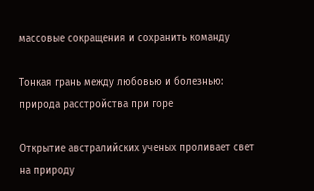массовые сокращения и сохранить команду

Тонкая грань между любовью и болезнью: природа расстройства при горе

Открытие австралийских ученых проливает свет на природу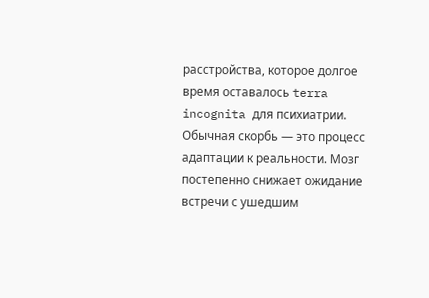расстройства, которое долгое время оставалось terra incognita для психиатрии. Обычная скорбь — это процесс адаптации к реальности. Мозг постепенно снижает ожидание встречи с ушедшим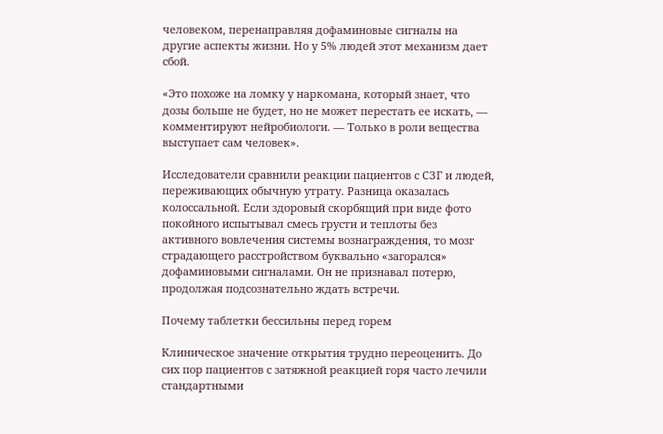человеком, перенаправляя дофаминовые сигналы на другие аспекты жизни. Но у 5% людей этот механизм дает сбой.

«Это похоже на ломку у наркомана, который знает, что дозы больше не будет, но не может перестать ее искать, — комментируют нейробиологи. — Только в роли вещества выступает сам человек».

Исследователи сравнили реакции пациентов с СЗГ и людей, переживающих обычную утрату. Разница оказалась колоссальной. Если здоровый скорбящий при виде фото покойного испытывал смесь грусти и теплоты без активного вовлечения системы вознаграждения, то мозг страдающего расстройством буквально «загорался» дофаминовыми сигналами. Он не признавал потерю, продолжая подсознательно ждать встречи.

Почему таблетки бессильны перед горем

Клиническое значение открытия трудно переоценить. До сих пор пациентов с затяжной реакцией горя часто лечили стандартными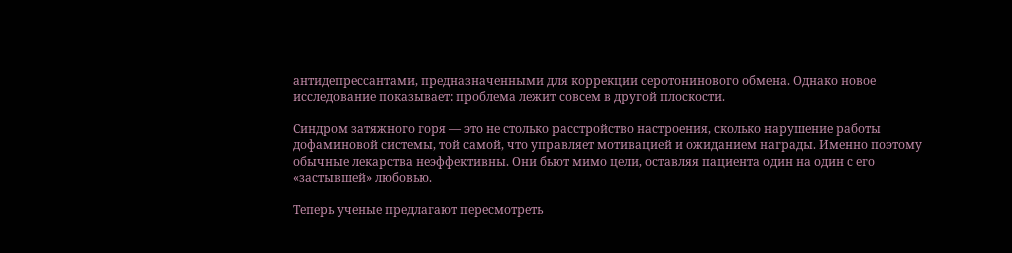антидепрессантами, предназначенными для коррекции серотонинового обмена. Однако новое исследование показывает: проблема лежит совсем в другой плоскости.

Синдром затяжного горя — это не столько расстройство настроения, сколько нарушение работы дофаминовой системы, той самой, что управляет мотивацией и ожиданием награды. Именно поэтому обычные лекарства неэффективны. Они бьют мимо цели, оставляя пациента один на один с его «застывшей» любовью.

Теперь ученые предлагают пересмотреть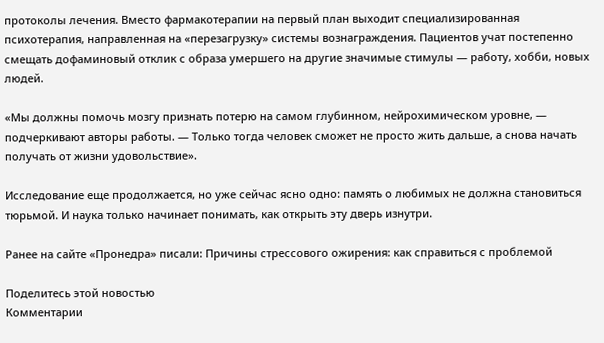протоколы лечения. Вместо фармакотерапии на первый план выходит специализированная психотерапия, направленная на «перезагрузку» системы вознаграждения. Пациентов учат постепенно смещать дофаминовый отклик с образа умершего на другие значимые стимулы — работу, хобби, новых людей.

«Мы должны помочь мозгу признать потерю на самом глубинном, нейрохимическом уровне, — подчеркивают авторы работы. — Только тогда человек сможет не просто жить дальше, а снова начать получать от жизни удовольствие».

Исследование еще продолжается, но уже сейчас ясно одно: память о любимых не должна становиться тюрьмой. И наука только начинает понимать, как открыть эту дверь изнутри.

Ранее на сайте «Пронедра» писали: Причины стрессового ожирения: как справиться с проблемой

Поделитесь этой новостью
Комментарии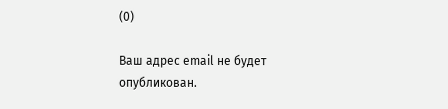(0)

Ваш адрес email не будет опубликован.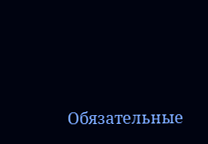Обязательные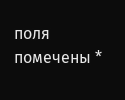поля помечены *